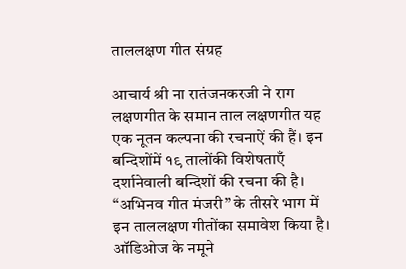ताललक्षण गीत संग्रह

आचार्य श्री ना रातंजनकरजी ने राग लक्षणगीत के समान ताल लक्षणगीत यह एक नूतन कल्पना की रचनाऐं की हैं। इन बन्दिशोंमें १९ तालोंकी विशेषताएँ दर्शानेवाली बन्दिशों की रचना की है। “अभिनव गीत मंजरी” के तीसरे भाग में इन ताललक्षण गीतोंका समावेश किया है। ऑडिओज के नमूने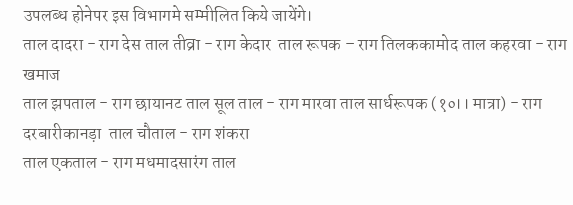उपलब्ध होनेपर इस विभागमे सम्मीलित किये जायेंगे।
ताल दादरा - राग देस ताल तीव्रा - राग केदार  ताल रूपक – राग तिलककामोद ताल कहरवा - राग खमाज
ताल झपताल - राग छायानट ताल सूल ताल - राग मारवा ताल सार्धरूपक (१०।। मात्रा) - राग दरबारीकानड़ा  ताल चौताल - राग शंकरा
ताल एकताल - राग मधमादसारंग ताल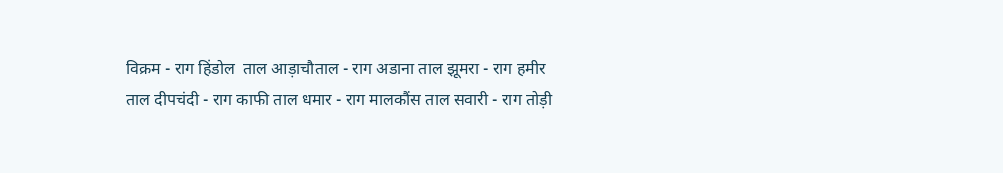विक्रम - राग हिंडोल  ताल आड़ाचौताल - राग अडाना ताल झूमरा - राग हमीर
ताल दीपचंदी - राग काफी ताल धमार - राग मालकौंस ताल सवारी - राग तोड़ी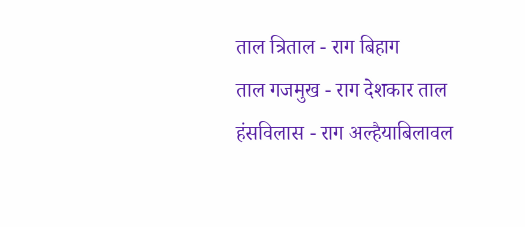ताल त्रिताल - राग बिहाग
ताल गजमुख - राग देशकार ताल हंसविलास - राग अल्हैयाबिलावल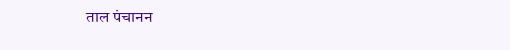ताल पंचानन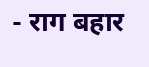- राग बहार